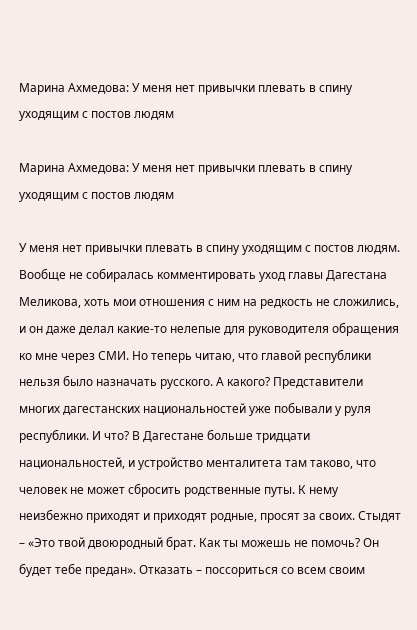Марина Ахмедова: У меня нет привычки плевать в спину уходящим с постов людям

Марина Ахмедова: У меня нет привычки плевать в спину уходящим с постов людям

У меня нет привычки плевать в спину уходящим с постов людям. Вообще не собиралась комментировать уход главы Дагестана Меликова, хоть мои отношения с ним на редкость не сложились, и он даже делал какие-то нелепые для руководителя обращения ко мне через СМИ. Но теперь читаю, что главой республики нельзя было назначать русского. А какого? Представители многих дагестанских национальностей уже побывали у руля республики. И что? В Дагестане больше тридцати национальностей, и устройство менталитета там таково, что человек не может сбросить родственные путы. К нему неизбежно приходят и приходят родные, просят за своих. Стыдят – «Это твой двоюродный брат. Как ты можешь не помочь? Он будет тебе предан». Отказать – поссориться со всем своим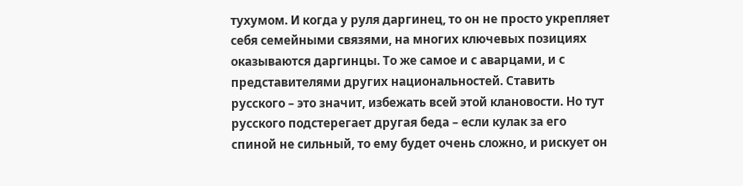тухумом. И когда у руля даргинец, то он не просто укрепляет себя семейными связями, на многих ключевых позициях оказываются даргинцы. То же самое и с аварцами, и с представителями других национальностей. Ставить русского – это значит, избежать всей этой клановости. Но тут русского подстерегает другая беда – если кулак за его спиной не сильный, то ему будет очень сложно, и рискует он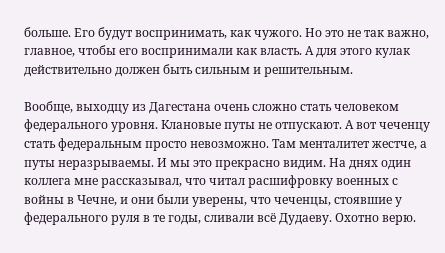больше. Его будут воспринимать, как чужого. Но это не так важно, главное, чтобы его воспринимали как власть. А для этого кулак действительно должен быть сильным и решительным.

Вообще, выходцу из Дагестана очень сложно стать человеком федерального уровня. Клановые путы не отпускают. А вот чеченцу стать федеральным просто невозможно. Там менталитет жестче, а путы неразрываемы. И мы это прекрасно видим. На днях один коллега мне рассказывал, что читал расшифровку военных с войны в Чечне, и они были уверены, что чеченцы, стоявшие у федерального руля в те годы, сливали всё Дудаеву. Охотно верю.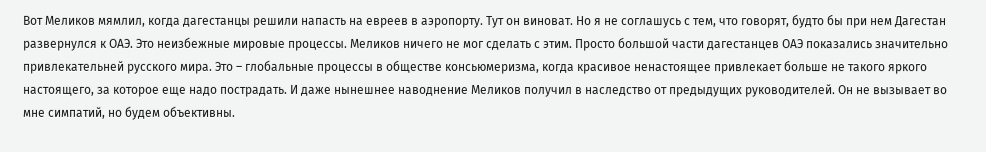Вот Меликов мямлил, когда дагестанцы решили напасть на евреев в аэропорту. Тут он виноват. Но я не соглашусь с тем, что говорят, будто бы при нем Дагестан развернулся к ОАЭ. Это неизбежные мировые процессы. Меликов ничего не мог сделать с этим. Просто большой части дагестанцев ОАЭ показались значительно привлекательней русского мира. Это – глобальные процессы в обществе консьюмеризма, когда красивое ненастоящее привлекает больше не такого яркого настоящего, за которое еще надо пострадать. И даже нынешнее наводнение Меликов получил в наследство от предыдущих руководителей. Он не вызывает во мне симпатий, но будем объективны.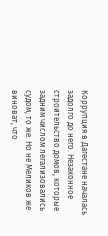Коррупция в Дагестане началась задолго до него. Незаконное строительство домов, которые задним числом легализовались судом, то же. Но не Меликов же виноват, что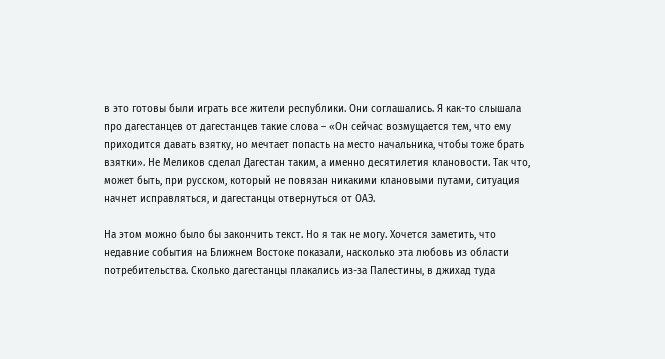в это готовы были играть все жители республики. Они соглашались. Я как-то слышала про дагестанцев от дагестанцев такие слова – «Он сейчас возмущается тем, что ему приходится давать взятку, но мечтает попасть на место начальника, чтобы тоже брать взятки». Не Меликов сделал Дагестан таким, а именно десятилетия клановости. Так что, может быть, при русском, который не повязан никакими клановыми путами, ситуация начнет исправляться, и дагестанцы отвернуться от ОАЭ.

На этом можно было бы закончить текст. Но я так не могу. Хочется заметить, что недавние события на Ближнем Востоке показали, насколько эта любовь из области потребительства. Сколько дагестанцы плакались из-за Палестины, в джихад туда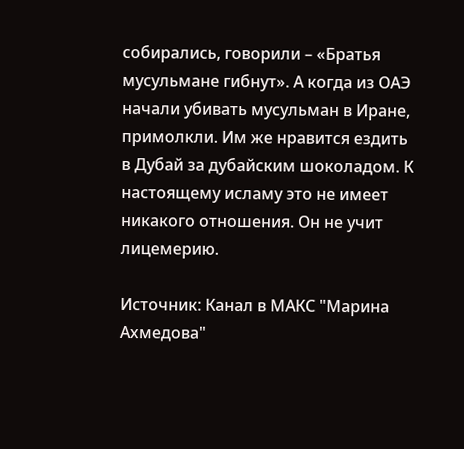собирались, говорили – «Братья мусульмане гибнут». А когда из ОАЭ начали убивать мусульман в Иране, примолкли. Им же нравится ездить в Дубай за дубайским шоколадом. К настоящему исламу это не имеет никакого отношения. Он не учит лицемерию.

Источник: Канал в МАКС "Марина Ахмедова"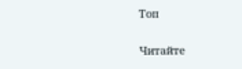Топ

Читайте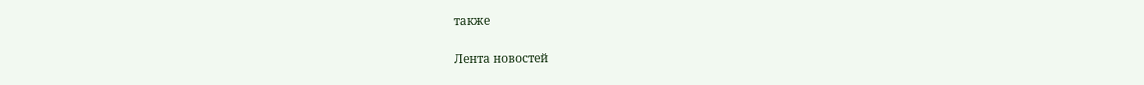также

Лента новостей